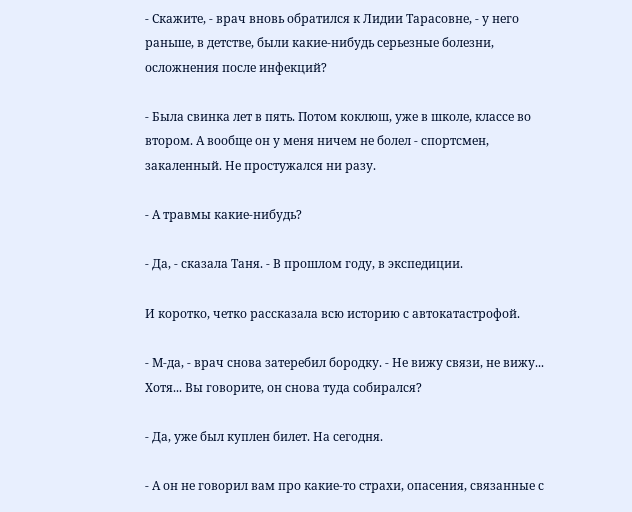- Скажите, - врач вновь обратился к Лидии Тарасовне, - у него раньше, в детстве, были какие-нибудь серьезные болезни, осложнения после инфекций?

- Была свинка лет в пять. Потом коклюш, уже в школе, классе во втором. А вообще он у меня ничем не болел - спортсмен, закаленный. Не простужался ни разу.

- А травмы какие-нибудь?

- Да, - сказала Таня. - В прошлом году, в экспедиции.

И коротко, четко рассказала всю историю с автокатастрофой.

- М-да, - врач снова затеребил бородку. - Не вижу связи, не вижу... Хотя... Вы говорите, он снова туда собирался?

- Да, уже был куплен билет. На сегодня.

- А он не говорил вам про какие-то страхи, опасения, связанные с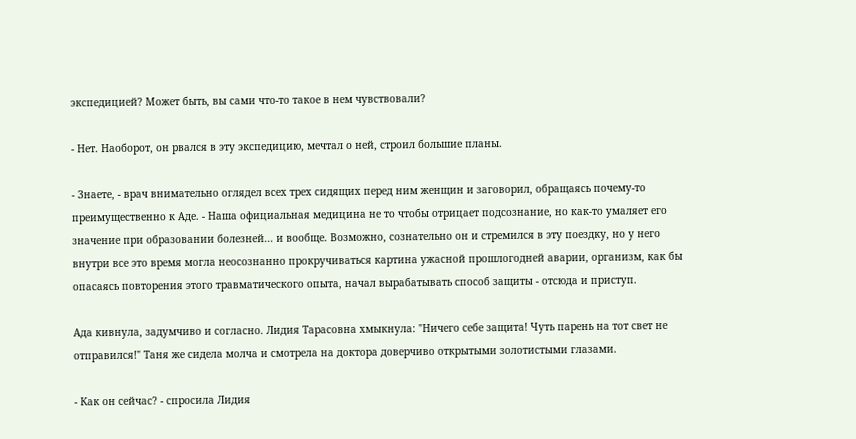экспедицией? Может быть, вы сами что-то такое в нем чувствовали?

- Нет. Наоборот, он рвался в эту экспедицию, мечтал о ней, строил большие планы.

- Знаете, - врач внимательно оглядел всех трех сидящих перед ним женщин и заговорил, обращаясь почему-то преимущественно к Аде. - Наша официальная медицина не то чтобы отрицает подсознание, но как-то умаляет его значение при образовании болезней... и вообще. Возможно, сознательно он и стремился в эту поездку, но у него внутри все это время могла неосознанно прокручиваться картина ужасной прошлогодней аварии, организм, как бы опасаясь повторения этого травматического опыта, начал вырабатывать способ защиты - отсюда и приступ.

Ада кивнула, задумчиво и согласно. Лидия Тарасовна хмыкнула: "Ничего себе защита! Чуть парень на тот свет не отправился!" Таня же сидела молча и смотрела на доктора доверчиво открытыми золотистыми глазами.

- Как он сейчас? - спросила Лидия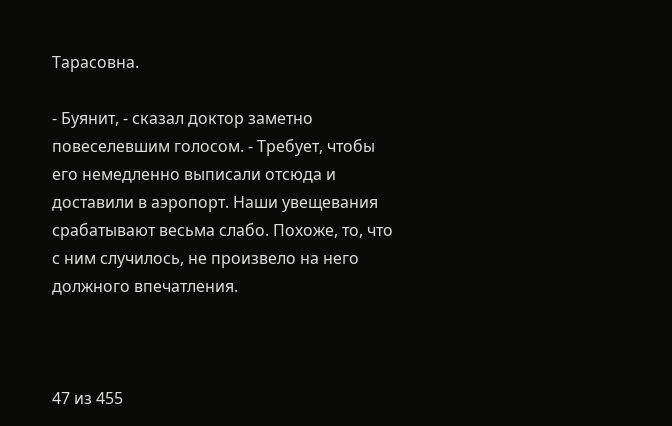Тарасовна.

- Буянит, - сказал доктор заметно повеселевшим голосом. - Требует, чтобы его немедленно выписали отсюда и доставили в аэропорт. Наши увещевания срабатывают весьма слабо. Похоже, то, что с ним случилось, не произвело на него должного впечатления.



47 из 455